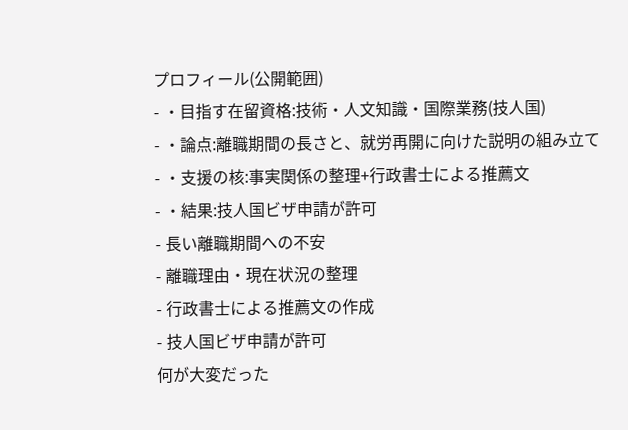プロフィール(公開範囲)
- ・目指す在留資格:技術・人文知識・国際業務(技人国)
- ・論点:離職期間の長さと、就労再開に向けた説明の組み立て
- ・支援の核:事実関係の整理+行政書士による推薦文
- ・結果:技人国ビザ申請が許可
- 長い離職期間への不安
- 離職理由・現在状況の整理
- 行政書士による推薦文の作成
- 技人国ビザ申請が許可
何が大変だった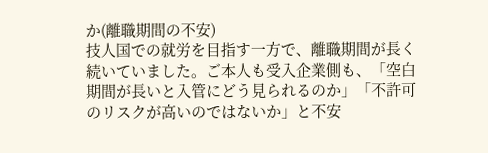か(離職期間の不安)
技人国での就労を目指す一方で、離職期間が長く続いていました。ご本人も受入企業側も、「空白期間が長いと入管にどう見られるのか」「不許可のリスクが高いのではないか」と不安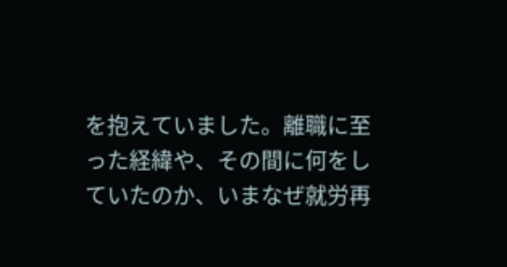を抱えていました。離職に至った経緯や、その間に何をしていたのか、いまなぜ就労再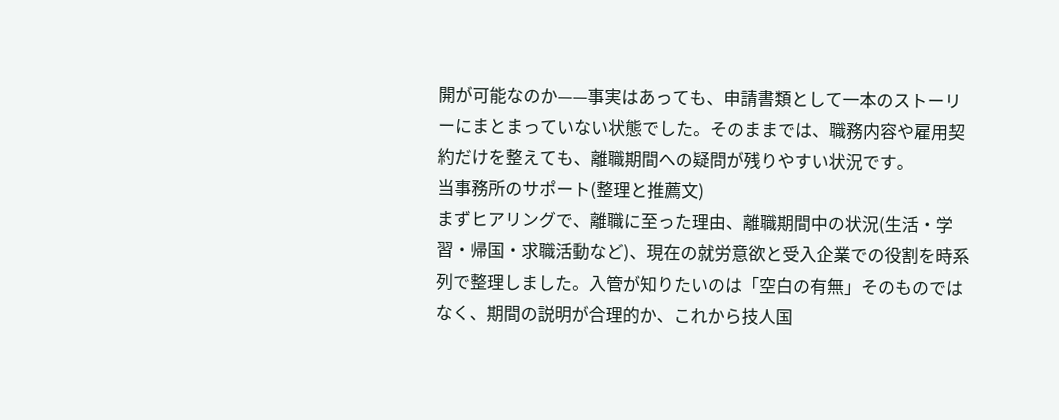開が可能なのか——事実はあっても、申請書類として一本のストーリーにまとまっていない状態でした。そのままでは、職務内容や雇用契約だけを整えても、離職期間への疑問が残りやすい状況です。
当事務所のサポート(整理と推薦文)
まずヒアリングで、離職に至った理由、離職期間中の状況(生活・学習・帰国・求職活動など)、現在の就労意欲と受入企業での役割を時系列で整理しました。入管が知りたいのは「空白の有無」そのものではなく、期間の説明が合理的か、これから技人国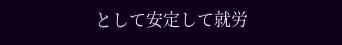として安定して就労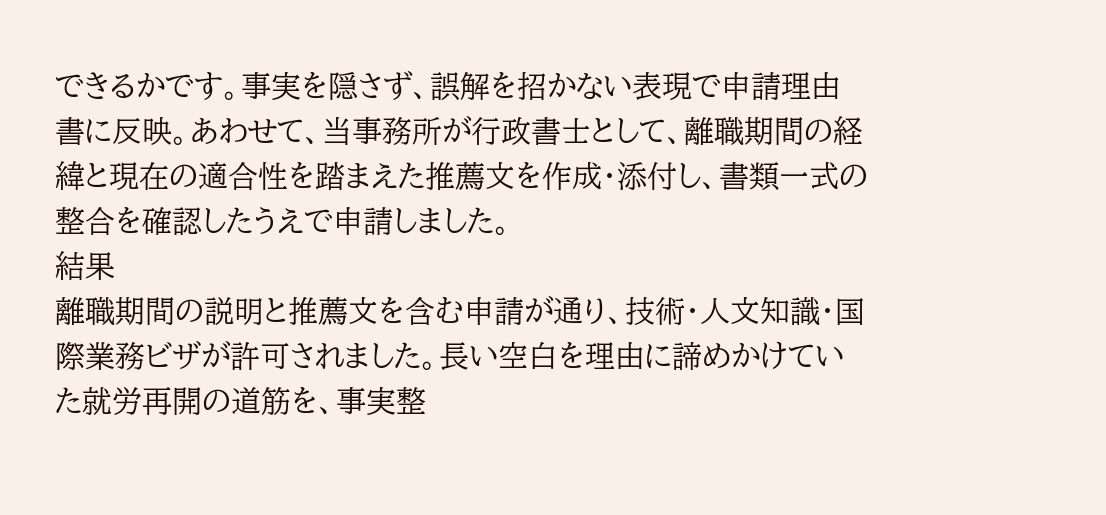できるかです。事実を隠さず、誤解を招かない表現で申請理由書に反映。あわせて、当事務所が行政書士として、離職期間の経緯と現在の適合性を踏まえた推薦文を作成・添付し、書類一式の整合を確認したうえで申請しました。
結果
離職期間の説明と推薦文を含む申請が通り、技術・人文知識・国際業務ビザが許可されました。長い空白を理由に諦めかけていた就労再開の道筋を、事実整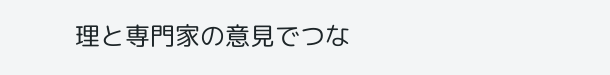理と専門家の意見でつな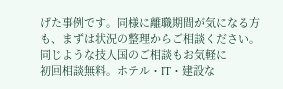げた事例です。同様に離職期間が気になる方も、まずは状況の整理からご相談ください。
同じような技人国のご相談もお気軽に
初回相談無料。ホテル・IT・建設な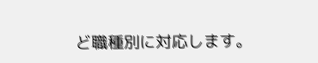ど職種別に対応します。